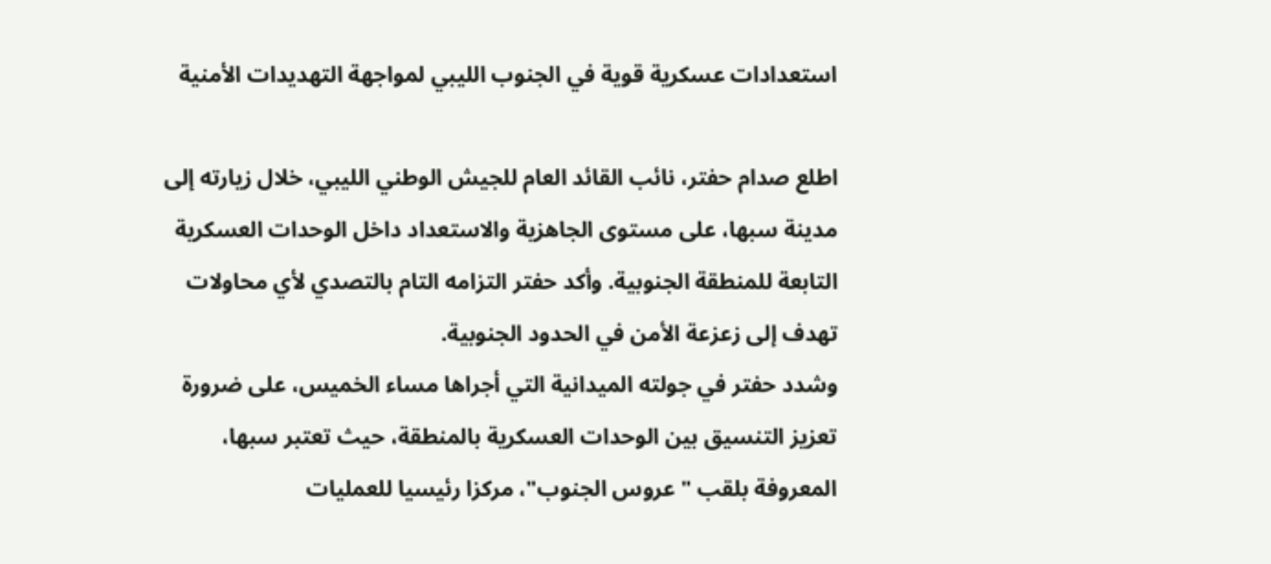استعدادات عسكرية قوية في الجنوب الليبي لمواجهة التهديدات الأمنية

اطلع صدام حفتر، نائب القائد العام للجيش الوطني الليبي، خلال زيارته إلى مدينة سبها، على مستوى الجاهزية والاستعداد داخل الوحدات العسكرية التابعة للمنطقة الجنوبية. وأكد حفتر التزامه التام بالتصدي لأي محاولات تهدف إلى زعزعة الأمن في الحدود الجنوبية.
وشدد حفتر في جولته الميدانية التي أجراها مساء الخميس، على ضرورة تعزيز التنسيق بين الوحدات العسكرية بالمنطقة، حيث تعتبر سبها، المعروفة بلقب "عروس الجنوب"، مركزا رئيسيا للعمليات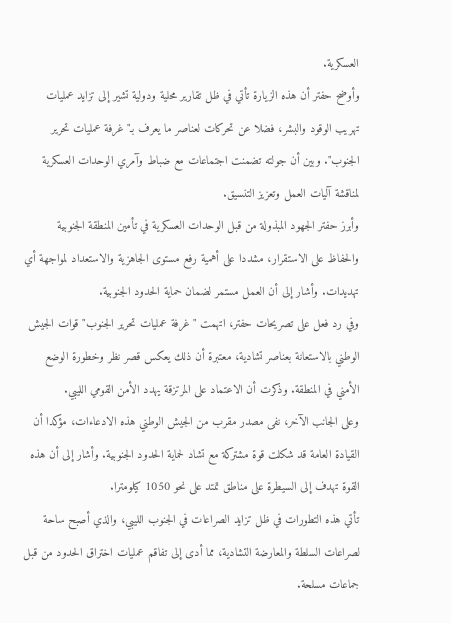العسكرية.
وأوضح حفتر أن هذه الزيارة تأتي في ظل تقارير محلية ودولية تشير إلى تزايد عمليات تهريب الوقود والبشر، فضلا عن تحركات لعناصر ما يعرف بـ"غرفة عمليات تحرير الجنوب". وبين أن جولته تضمنت اجتماعات مع ضباط وآمري الوحدات العسكرية لمناقشة آليات العمل وتعزيز التنسيق.
وأبرز حفتر الجهود المبذولة من قبل الوحدات العسكرية في تأمين المنطقة الجنوبية والحفاظ على الاستقرار، مشددا على أهمية رفع مستوى الجاهزية والاستعداد لمواجهة أي تهديدات. وأشار إلى أن العمل مستمر لضمان حماية الحدود الجنوبية.
وفي رد فعل على تصريحات حفتر، اتهمت "غرفة عمليات تحرير الجنوب" قوات الجيش الوطني بالاستعانة بعناصر تشادية، معتبرة أن ذلك يعكس قصر نظر وخطورة الوضع الأمني في المنطقة. وذكرت أن الاعتماد على المرتزقة يهدد الأمن القومي الليبي.
وعلى الجانب الآخر، نفى مصدر مقرب من الجيش الوطني هذه الادعاءات، مؤكدا أن القيادة العامة قد شكلت قوة مشتركة مع تشاد لحماية الحدود الجنوبية. وأشار إلى أن هذه القوة تهدف إلى السيطرة على مناطق تمتد على نحو 1050 كيلومترا.
تأتي هذه التطورات في ظل تزايد الصراعات في الجنوب الليبي، والذي أصبح ساحة لصراعات السلطة والمعارضة التشادية، مما أدى إلى تفاقم عمليات اختراق الحدود من قبل جماعات مسلحة.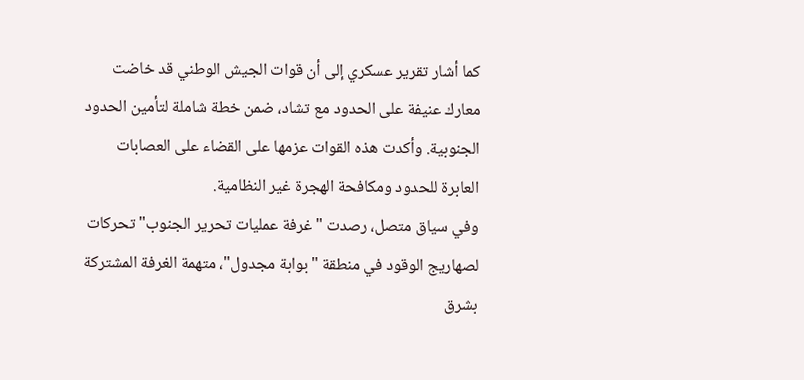كما أشار تقرير عسكري إلى أن قوات الجيش الوطني قد خاضت معارك عنيفة على الحدود مع تشاد، ضمن خطة شاملة لتأمين الحدود الجنوبية. وأكدت هذه القوات عزمها على القضاء على العصابات العابرة للحدود ومكافحة الهجرة غير النظامية.
وفي سياق متصل، رصدت "غرفة عمليات تحرير الجنوب" تحركات لصهاريج الوقود في منطقة "بوابة مجدول"، متهمة الغرفة المشتركة بشرق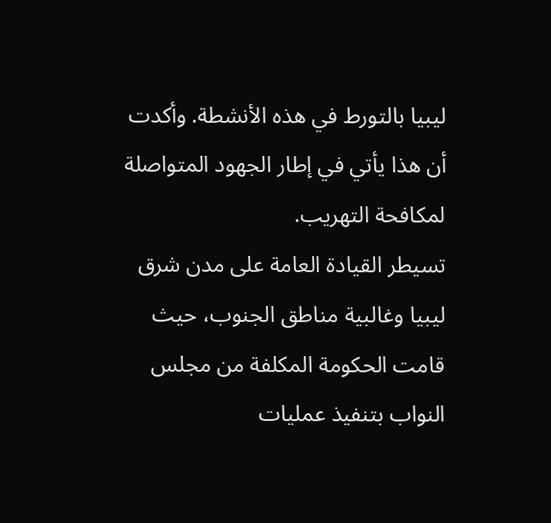ليبيا بالتورط في هذه الأنشطة. وأكدت أن هذا يأتي في إطار الجهود المتواصلة لمكافحة التهريب.
تسيطر القيادة العامة على مدن شرق ليبيا وغالبية مناطق الجنوب، حيث قامت الحكومة المكلفة من مجلس النواب بتنفيذ عمليات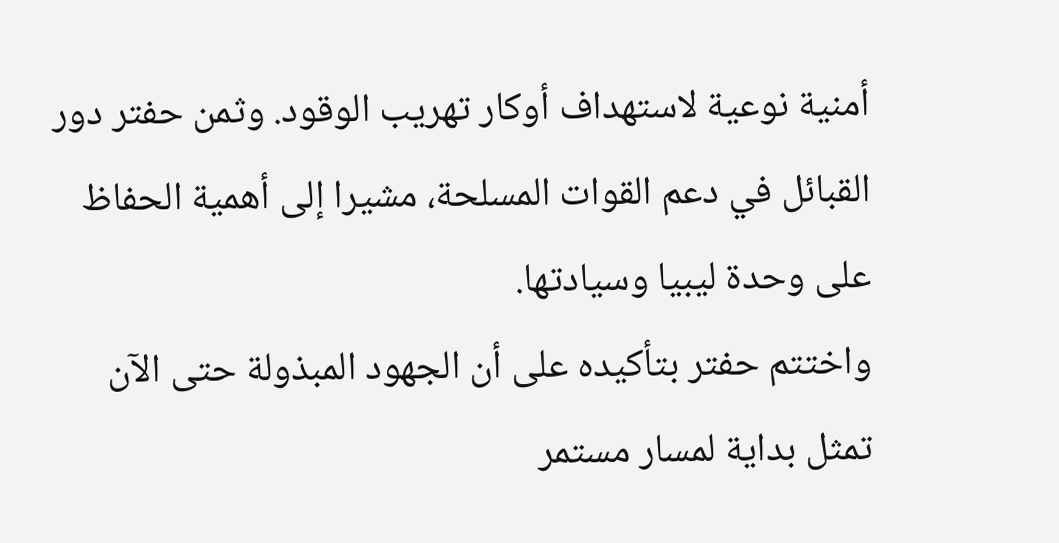أمنية نوعية لاستهداف أوكار تهريب الوقود. وثمن حفتر دور القبائل في دعم القوات المسلحة، مشيرا إلى أهمية الحفاظ على وحدة ليبيا وسيادتها.
واختتم حفتر بتأكيده على أن الجهود المبذولة حتى الآن تمثل بداية لمسار مستمر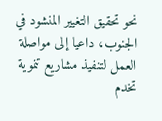نحو تحقيق التغيير المنشود في الجنوب، داعيا إلى مواصلة العمل لتنفيذ مشاريع تنموية تخدم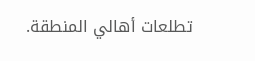تطلعات أهالي المنطقة.